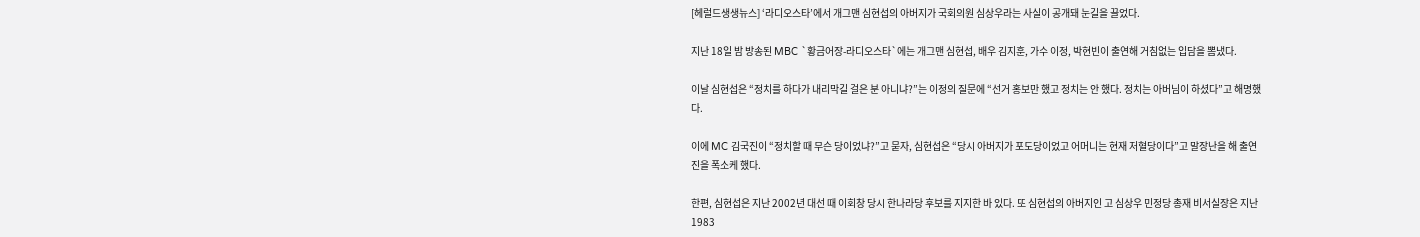[헤럴드생생뉴스] ‘라디오스타’에서 개그맨 심현섭의 아버지가 국회의원 심상우라는 사실이 공개돼 눈길을 끌었다.

지난 18일 밤 방송된 MBC `황금어장-라디오스타`에는 개그맨 심현섭, 배우 김지훈, 가수 이정, 박현빈이 출연해 거침없는 입담을 뽐냈다.

이날 심현섭은 “정치를 하다가 내리막길 걸은 분 아니냐?”는 이정의 질문에 “선거 홍보만 했고 정치는 안 했다. 정치는 아버님이 하셨다”고 해명했다.

이에 MC 김국진이 “정치할 때 무슨 당이었냐?”고 묻자, 심현섭은 “당시 아버지가 포도당이었고 어머니는 현재 저혈당이다”고 말장난을 해 출연진을 폭소케 했다.

한편, 심현섭은 지난 2002년 대선 때 이회창 당시 한나라당 후보를 지지한 바 있다. 또 심현섭의 아버지인 고 심상우 민정당 총재 비서실장은 지난 1983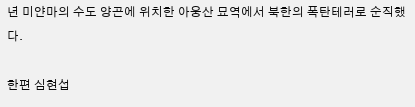년 미얀마의 수도 양곤에 위치한 아웅산 묘역에서 북한의 폭탄테러로 순직했다.

한편 심현섭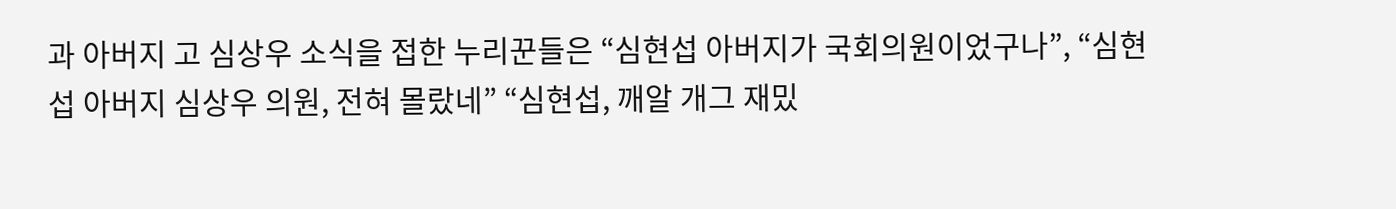과 아버지 고 심상우 소식을 접한 누리꾼들은 “심현섭 아버지가 국회의원이었구나”, “심현섭 아버지 심상우 의원, 전혀 몰랐네” “심현섭, 깨알 개그 재밌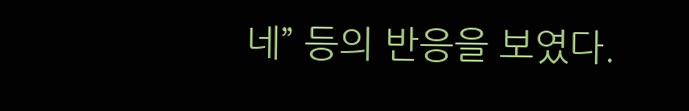네” 등의 반응을 보였다.